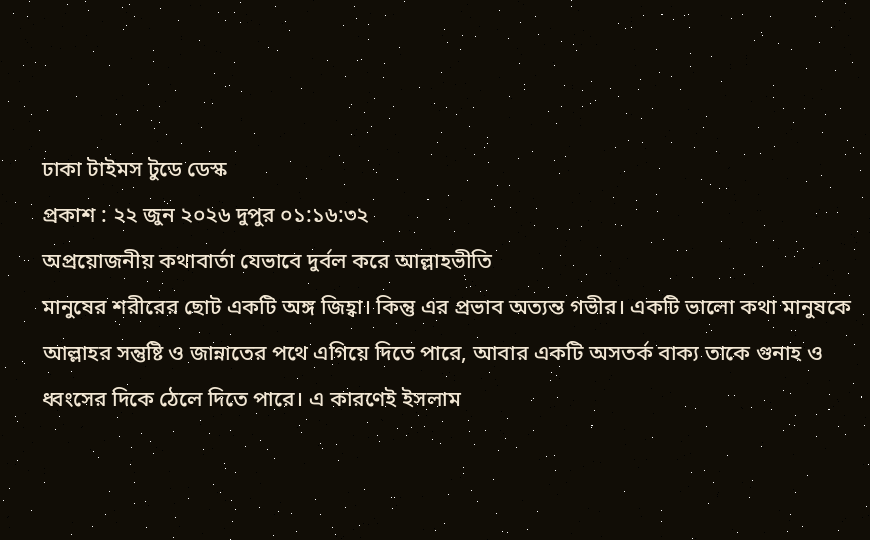ঢাকা টাইমস টুডে ডেস্ক
প্রকাশ : ২২ জুন ২০২৬ দুপুর ০১:১৬:৩২
অপ্রয়োজনীয় কথাবার্তা যেভাবে দুর্বল করে আল্লাহভীতি
মানুষের শরীরের ছোট একটি অঙ্গ জিহ্বা। কিন্তু এর প্রভাব অত্যন্ত গভীর। একটি ভালো কথা মানুষকে আল্লাহর সন্তুষ্টি ও জান্নাতের পথে এগিয়ে দিতে পারে, আবার একটি অসতর্ক বাক্য তাকে গুনাহ ও ধ্বংসের দিকে ঠেলে দিতে পারে। এ কারণেই ইসলাম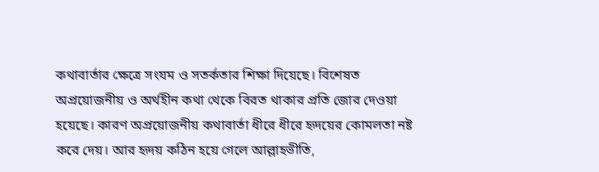কথাবার্তার ক্ষেত্রে সংযম ও সতর্কতার শিক্ষা দিয়েছে। বিশেষত অপ্রয়োজনীয় ও অর্থহীন কথা থেকে বিরত থাকার প্রতি জোর দেওয়া হয়েছে। কারণ অপ্রয়োজনীয় কথাবার্তা ধীরে ধীরে হৃদয়ের কোমলতা নষ্ট করে দেয়। আর হৃদয় কঠিন হয়ে গেলে আল্লাহভীতি,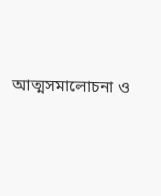আত্মসমালোচনা ও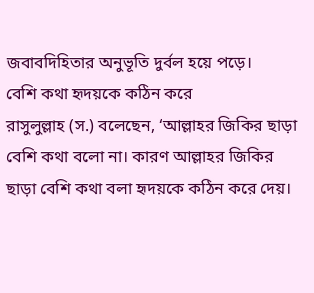জবাবদিহিতার অনুভূতি দুর্বল হয়ে পড়ে।
বেশি কথা হৃদয়কে কঠিন করে
রাসুলুল্লাহ (স.) বলেছেন, ‘আল্লাহর জিকির ছাড়া বেশি কথা বলো না। কারণ আল্লাহর জিকির ছাড়া বেশি কথা বলা হৃদয়কে কঠিন করে দেয়।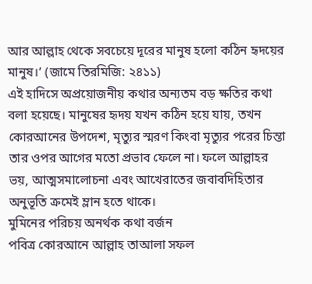আর আল্লাহ থেকে সবচেয়ে দূরের মানুষ হলো কঠিন হৃদয়ের মানুষ।’ (জামে তিরমিজি: ২৪১১)
এই হাদিসে অপ্রয়োজনীয় কথার অন্যতম বড় ক্ষতির কথা বলা হয়েছে। মানুষের হৃদয় যখন কঠিন হয়ে যায়, তখন কোরআনের উপদেশ, মৃত্যুর স্মরণ কিংবা মৃত্যুর পরের চিন্তা তার ওপর আগের মতো প্রভাব ফেলে না। ফলে আল্লাহর ভয়, আত্মসমালোচনা এবং আখেরাতের জবাবদিহিতার অনুভূতি ক্রমেই ম্লান হতে থাকে।
মুমিনের পরিচয় অনর্থক কথা বর্জন
পবিত্র কোরআনে আল্লাহ তাআলা সফল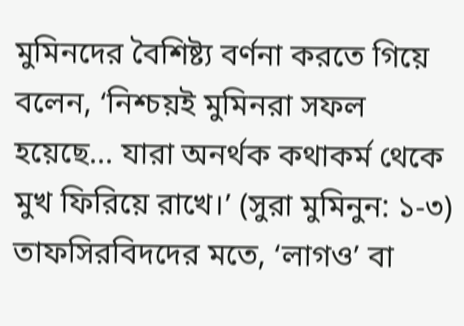মুমিনদের বৈশিষ্ট্য বর্ণনা করতে গিয়ে বলেন, ‘নিশ্চয়ই মুমিনরা সফল হয়েছে... যারা অনর্থক কথাকর্ম থেকে মুখ ফিরিয়ে রাখে।’ (সুরা মুমিনুন: ১-৩)
তাফসিরবিদদের মতে, ‘লাগও’ বা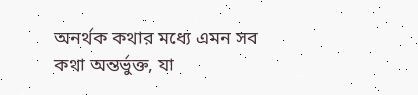অনর্থক কথার মধ্যে এমন সব কথা অন্তর্ভুক্ত, যা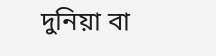দুনিয়া বা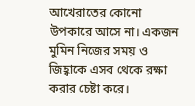আখেরাতের কোনো উপকারে আসে না। একজন মুমিন নিজের সময় ও জিহ্বাকে এসব থেকে রক্ষা করার চেষ্টা করে।